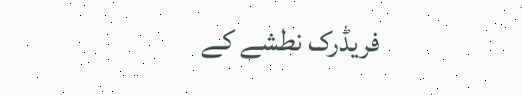فریڈرک نطشے کے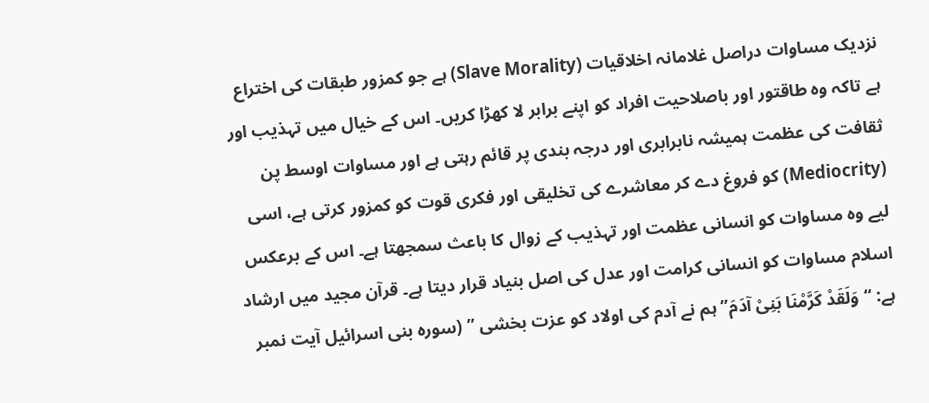نزدیک مساوات دراصل غلامانہ اخلاقیات (Slave Morality) ہے جو کمزور طبقات کی اختراع ہے تاکہ وہ طاقتور اور باصلاحیت افراد کو اپنے برابر لا کھڑا کریں۔ اس کے خیال میں تہذیب اور ثقافت کی عظمت ہمیشہ نابرابری اور درجہ بندی پر قائم رہتی ہے اور مساوات اوسط پن (Mediocrity) کو فروغ دے کر معاشرے کی تخلیقی اور فکری قوت کو کمزور کرتی ہے، اسی لیے وہ مساوات کو انسانی عظمت اور تہذیب کے زوال کا باعث سمجھتا ہے۔ اس کے برعکس اسلام مساوات کو انسانی کرامت اور عدل کی اصل بنیاد قرار دیتا ہے۔ قرآن مجید میں ارشاد ہے: “وَلَقَدْ كَرَّمْنَا بَنِیْ آدَمَ” ہم نے آدم کی اولاد کو عزت بخشی ” (سورہ بنی اسرائیل آیت نمبر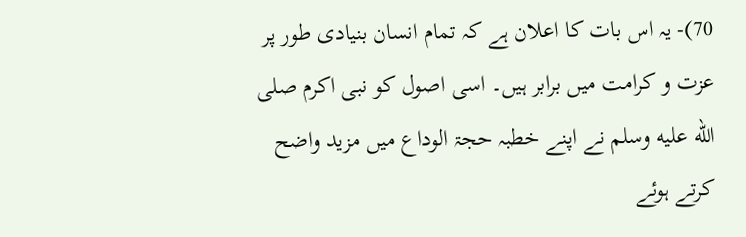70)- یہ اس بات کا اعلان ہے کہ تمام انسان بنیادی طور پر عزت و کرامت میں برابر ہیں۔ اسی اصول کو نبی اکرم صلى الله عليه وسلم نے اپنے خطبہ حجۃ الوداع میں مزید واضح کرتے ہوئے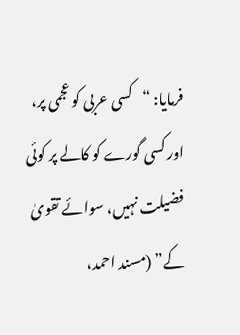فرمایا: “کسی عربی کو عجمی پر، اور کسی گورے کو کالے پر کوئی فضیلت نہیں، سوائے تقویٰ کے” (مسند احمد،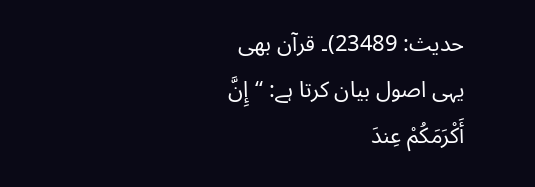حدیث: 23489)۔ قرآن بھی یہی اصول بیان کرتا ہے: “إِنَّ أَكْرَمَكُمْ عِندَ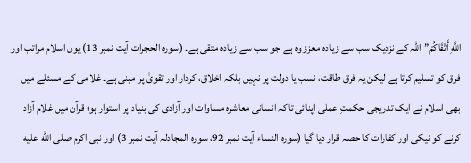اللَّهِ أَتْقَاكُمْ” اللہ کے نزدیک سب سے زیادہ معزز وہ ہے جو سب سے زیادہ متقی ہے۔ (سورہ الحجرات آیت نمبر 13) یوں اسلام مراتب اور فرق کو تسلیم کرتا ہے لیکن یہ فرق طاقت، نسب یا دولت پر نہیں بلکہ اخلاق، کردار اور تقویٰ پر مبنی ہے۔ غلامی کے مسئلے میں بھی اسلام نے ایک تدریجی حکمتِ عملی اپنائی تاکہ انسانی معاشرہ مساوات اور آزادی کی بنیاد پر استوار ہو؛ قرآن میں غلام آزاد کرنے کو نیکی اور کفارات کا حصہ قرار دیا گیا (سورہ النساء آیت نمبر 92، سورہ المجادلہ آیت نمبر 3) اور نبی اکرم صلى الله عليه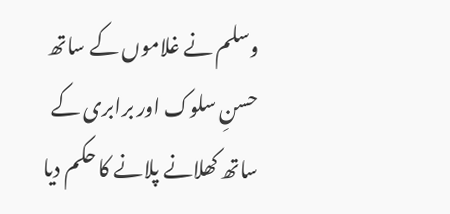وسلم نے غلاموں کے ساتھ حسنِ سلوک اور برابری کے ساتھ کھلانے پلانے کا حکم دیا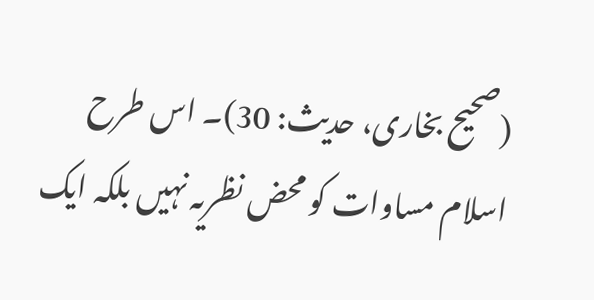(صحیح بخاری، حدیث: 30)۔ اس طرح اسلام مساوات کو محض نظریہ نہیں بلکہ ایک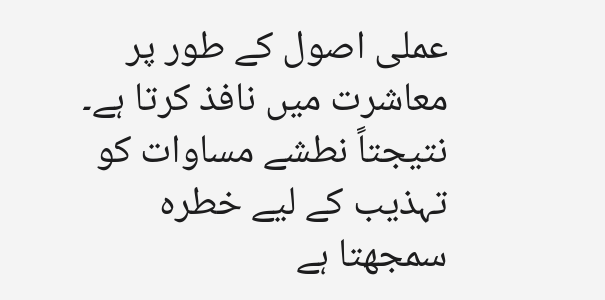عملی اصول کے طور پر معاشرت میں نافذ کرتا ہے۔ نتیجتاً نطشے مساوات کو تہذیب کے لیے خطرہ سمجھتا ہے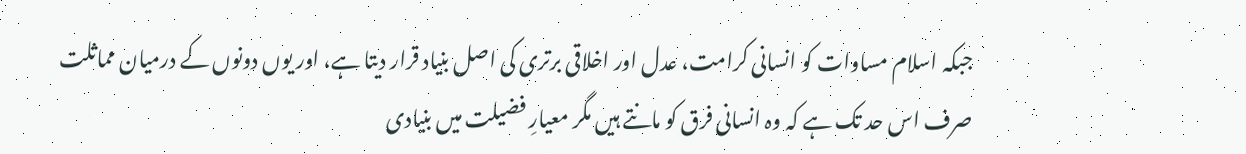جبکہ اسلام مساوات کو انسانی کرامت، عدل اور اخلاقی برتری کی اصل بنیاد قرار دیتا ہے، اور یوں دونوں کے درمیان مماثلت صرف اس حد تک ہے کہ وہ انسانی فرق کو مانتے ہیں مگر معیارِ فضیلت میں بنیادی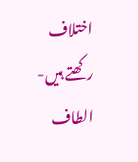اختلاف رکھتے ہیں-
الطاف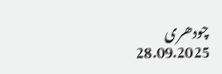چودھری
28.09.2025